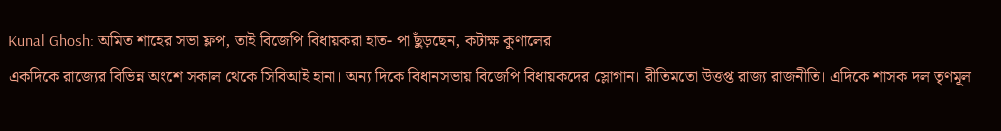Kunal Ghosh: অমিত শাহের সভা ফ্লপ, তাই বিজেপি বিধায়করা হাত- পা ছুঁড়ছেন, কটাক্ষ কুণালের
একদিকে রাজ্যের বিভিন্ন অংশে সকাল থেকে সিবিআই হানা। অন্য দিকে বিধানসভায় বিজেপি বিধায়কদের স্লোগান। রীতিমতো উত্তপ্ত রাজ্য রাজনীতি। এদিকে শাসক দল তৃণমূল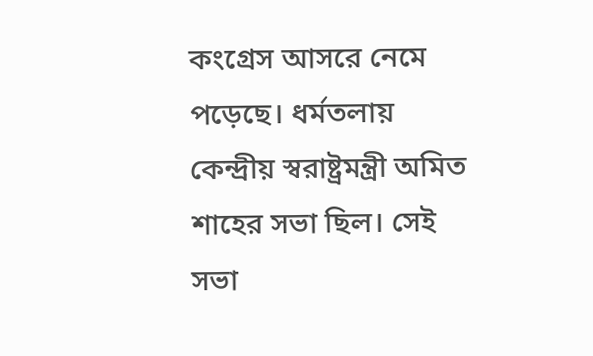কংগ্রেস আসরে নেমে পড়েছে। ধর্মতলায় কেন্দ্রীয় স্বরাষ্ট্রমন্ত্রী অমিত শাহের সভা ছিল। সেই সভা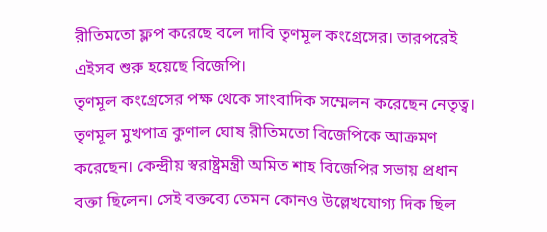রীতিমতো ফ্লপ করেছে বলে দাবি তৃণমূল কংগ্রেসের। তারপরেই এইসব শুরু হয়েছে বিজেপি।
তৃণমূল কংগ্রেসের পক্ষ থেকে সাংবাদিক সম্মেলন করেছেন নেতৃত্ব। তৃণমূল মুখপাত্র কুণাল ঘোষ রীতিমতো বিজেপিকে আক্রমণ করেছেন। কেন্দ্রীয় স্বরাষ্ট্রমন্ত্রী অমিত শাহ বিজেপির সভায় প্রধান বক্তা ছিলেন। সেই বক্তব্যে তেমন কোনও উল্লেখযোগ্য দিক ছিল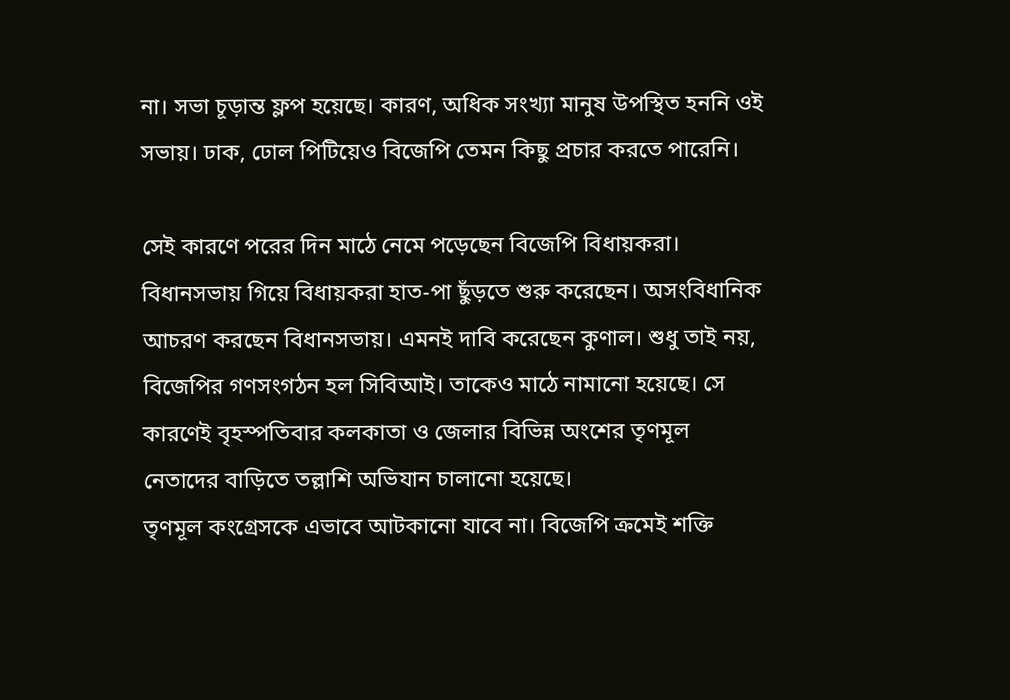না। সভা চূড়ান্ত ফ্লপ হয়েছে। কারণ, অধিক সংখ্যা মানুষ উপস্থিত হননি ওই সভায়। ঢাক, ঢোল পিটিয়েও বিজেপি তেমন কিছু প্রচার করতে পারেনি।

সেই কারণে পরের দিন মাঠে নেমে পড়েছেন বিজেপি বিধায়করা। বিধানসভায় গিয়ে বিধায়করা হাত-পা ছুঁড়তে শুরু করেছেন। অসংবিধানিক আচরণ করছেন বিধানসভায়। এমনই দাবি করেছেন কুণাল। শুধু তাই নয়, বিজেপির গণসংগঠন হল সিবিআই। তাকেও মাঠে নামানো হয়েছে। সে কারণেই বৃহস্পতিবার কলকাতা ও জেলার বিভিন্ন অংশের তৃণমূল নেতাদের বাড়িতে তল্লাশি অভিযান চালানো হয়েছে।
তৃণমূল কংগ্রেসকে এভাবে আটকানো যাবে না। বিজেপি ক্রমেই শক্তি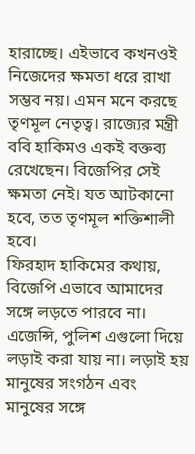হারাচ্ছে। এইভাবে কখনওই নিজেদের ক্ষমতা ধরে রাখা সম্ভব নয়। এমন মনে করছে তৃণমূল নেতৃত্ব। রাজ্যের মন্ত্রী ববি হাকিমও একই বক্তব্য রেখেছেন। বিজেপির সেই ক্ষমতা নেই। যত আটকানো হবে, তত তৃণমূল শক্তিশালী হবে।
ফিরহাদ হাকিমের কথায়, বিজেপি এভাবে আমাদের সঙ্গে লড়তে পারবে না। এজেন্সি, পুলিশ এগুলো দিয়ে লড়াই করা যায় না। লড়াই হয় মানুষের সংগঠন এবং মানুষের সঙ্গে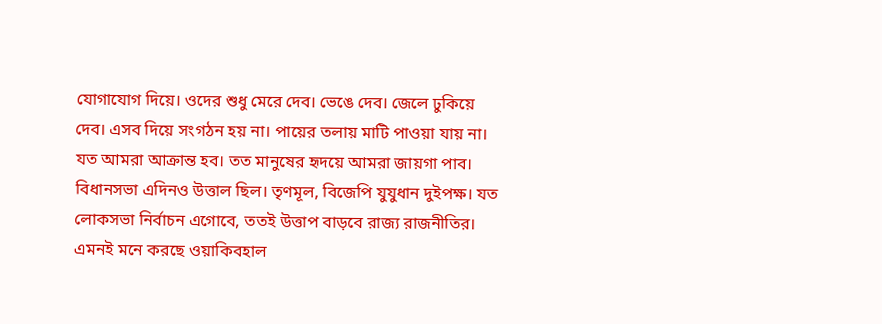যোগাযোগ দিয়ে। ওদের শুধু মেরে দেব। ভেঙে দেব। জেলে ঢুকিয়ে দেব। এসব দিয়ে সংগঠন হয় না। পায়ের তলায় মাটি পাওয়া যায় না। যত আমরা আক্রান্ত হব। তত মানুষের হৃদয়ে আমরা জায়গা পাব।
বিধানসভা এদিনও উত্তাল ছিল। তৃণমূল, বিজেপি যুযুধান দুইপক্ষ। যত লোকসভা নির্বাচন এগোবে, ততই উত্তাপ বাড়বে রাজ্য রাজনীতির। এমনই মনে করছে ওয়াকিবহাল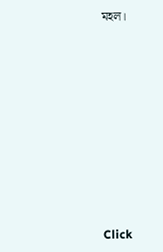মহল।












Click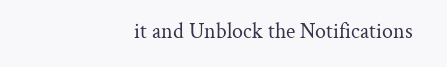it and Unblock the Notifications